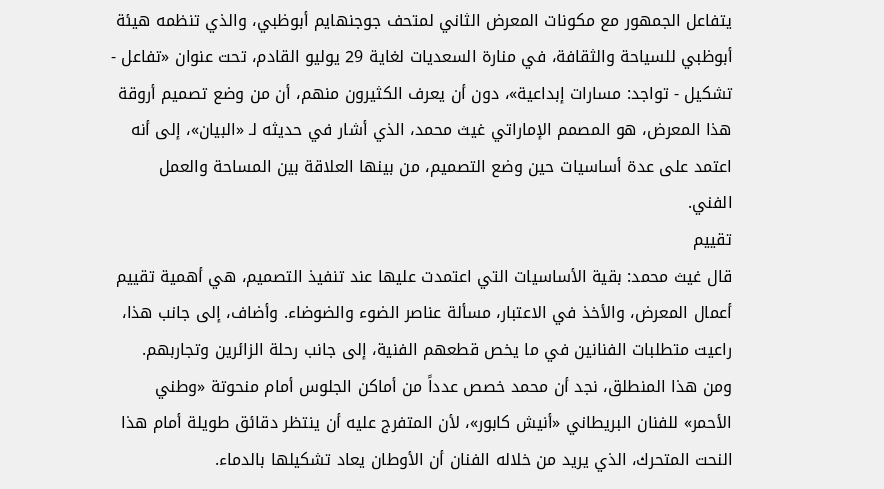يتفاعل الجمهور مع مكونات المعرض الثاني لمتحف جوجنهايم أبوظبي، والذي تنظمه هيئة أبوظبي للسياحة والثقافة، في منارة السعديات لغاية 29 يوليو القادم، تحت عنوان «تفاعل - تشكيل - تواجد: مسارات إبداعية»، دون أن يعرف الكثيرون منهم، أن من وضع تصميم أروقة هذا المعرض، هو المصمم الإماراتي غيث محمد، الذي أشار في حديثه لـ «البيان»، إلى أنه اعتمد على عدة أساسيات حين وضع التصميم، من بينها العلاقة بين المساحة والعمل الفني.
تقييم
قال غيث محمد: بقية الأساسيات التي اعتمدت عليها عند تنفيذ التصميم، هي أهمية تقييم أعمال المعرض، والأخذ في الاعتبار، مسألة عناصر الضوء والضوضاء. وأضاف، إلى جانب هذا، راعيت متطلبات الفنانين في ما يخص قطعهم الفنية، إلى جانب رحلة الزائرين وتجاربهم. ومن هذا المنطلق، نجد أن محمد خصص عدداً من أماكن الجلوس أمام منحوتة «وطني الأحمر» للفنان البريطاني «أنيش كابور»، لأن المتفرج عليه أن ينتظر دقائق طويلة أمام هذا النحت المتحرك، الذي يريد من خلاله الفنان أن الأوطان يعاد تشكيلها بالدماء.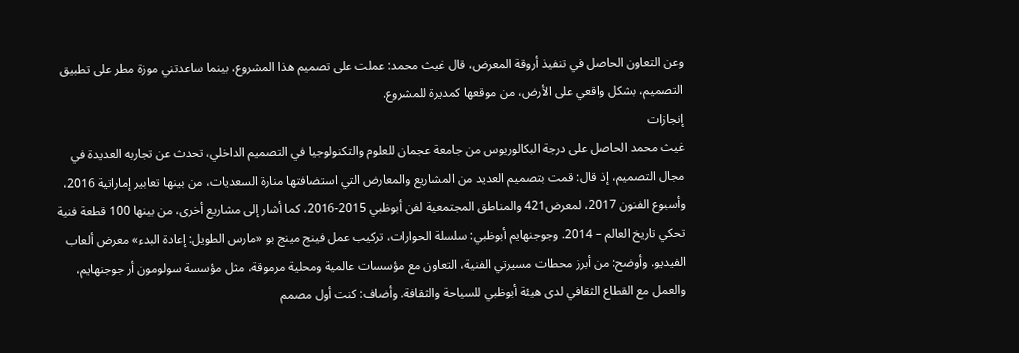وعن التعاون الحاصل في تنفيذ أروقة المعرض، قال غيث محمد: عملت على تصميم هذا المشروع، بينما ساعدتني موزة مطر على تطبيق التصميم، بشكل واقعي على الأرض، من موقعها كمديرة للمشروع.
إنجازات
غيث محمد الحاصل على درجة البكالوريوس من جامعة عجمان للعلوم والتكنولوجيا في التصميم الداخلي، تحدث عن تجاربه العديدة في مجال التصميم، إذ قال: قمت بتصميم العديد من المشاريع والمعارض التي استضافتها منارة السعديات، من بينها تعابير إماراتية 2016، وأسبوع الفنون 2017، لمعرض421 والمناطق المجتمعية لفن أبوظبي 2015-2016، كما أشار إلى مشاريع أخرى، من بينها 100 قطعة فنية تحكي تاريخ العالم – 2014. وجوجنهايم أبوظبي: سلسلة الحوارات، تركيب عمل فينج مينج بو «مارس الطويل: إعادة البدء» معرض ألعاب الفيديو. وأوضح: من أبرز محطات مسيرتي الفنية، التعاون مع مؤسسات عالمية ومحلية مرموقة، مثل مؤسسة سولومون أر جوجنهايم، والعمل مع القطاع الثقافي لدى هيئة أبوظبي للسياحة والثقافة. وأضاف: كنت أول مصمم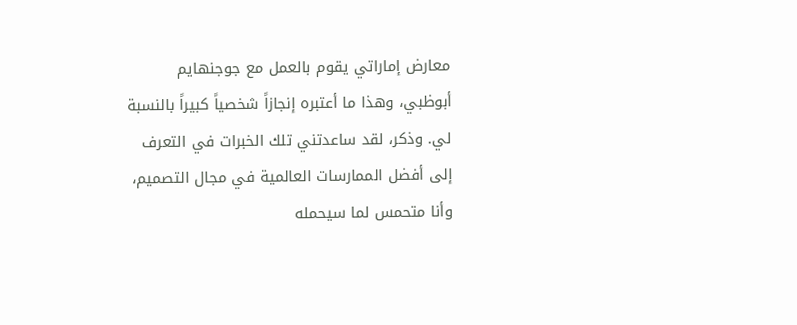معارض إماراتي يقوم بالعمل مع جوجنهايم أبوظبي، وهذا ما أعتبره إنجازاً شخصياً كبيراً بالنسبة لي. وذكر، لقد ساعدتني تلك الخبرات في التعرف إلى أفضل الممارسات العالمية في مجال التصميم، وأنا متحمس لما سيحمله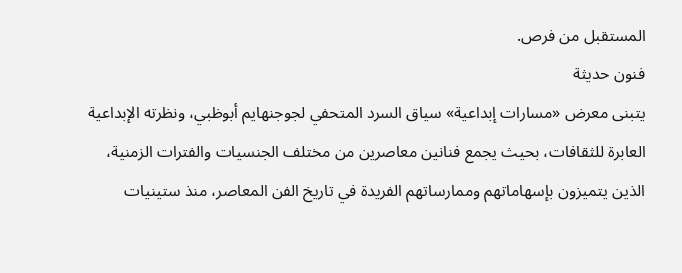المستقبل من فرص.
فنون حديثة
يتبنى معرض «مسارات إبداعية» سياق السرد المتحفي لجوجنهايم أبوظبي، ونظرته الإبداعية العابرة للثقافات، بحيث يجمع فنانين معاصرين من مختلف الجنسيات والفترات الزمنية، الذين يتميزون بإسهاماتهم وممارساتهم الفريدة في تاريخ الفن المعاصر، منذ ستينيات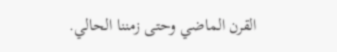القرن الماضي وحتى زمننا الحالي.